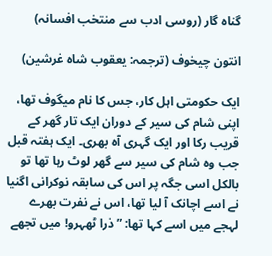گناہ گار (روسی ادب سے منتخب افسانہ)

انتون چیخوف (ترجمہ: یعقوب شاہ غرشین)

ایک حکومتی اہل کار، جس کا نام میگوف تھا، اپنی شام کی سیر کے دوران ایک تار گھر کے قریب رکا اور ایک گہری آہ بھری۔ ایک ہفتہ قبل جب وہ شام کی سیر سے گھر لوٹ رہا تھا تو بالکل اسی جگہ پر اس کی سابقہ نوکرانی اگنیا نے اسے اچانک آ لیا تھا، اس نے نفرت بھرے لہجے میں اسے کہا تھا: ”ذرا ٹھہرو! میں تجھے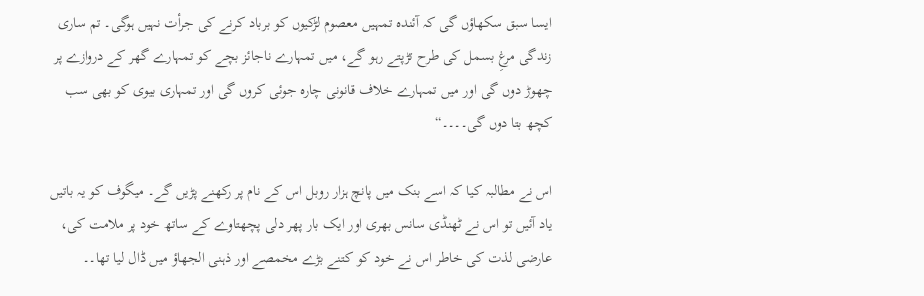ایسا سبق سکھاؤں گی کہ آئندہ تمہیں معصوم لڑکیوں کو برباد کرنے کی جرأت نہیں ہوگی۔ تم ساری زندگی مرغِ بسمل کی طرح تڑپتے رہو گے، میں تمہارے ناجائز بچے کو تمہارے گھر کے دروازے پر چھوڑ دوں گی اور میں تمہارے خلاف قانونی چارہ جوئی کروں گی اور تمہاری بیوی کو بھی سب کچھ بتا دوں گی۔۔۔۔“

اس نے مطالبہ کیا کہ اسے بنک میں پانچ ہزار روبل اس کے نام پر رکھنے پڑیں گے۔ میگوف کو یہ باتیں یاد آئیں تو اس نے ٹھنڈی سانس بھری اور ایک بار پھر دلی پچھتاوے کے ساتھ خود پر ملامت کی، عارضی لذت کی خاطر اس نے خود کو کتنے بڑے مخمصے اور ذہنی الجھاؤ میں ڈال لیا تھا۔۔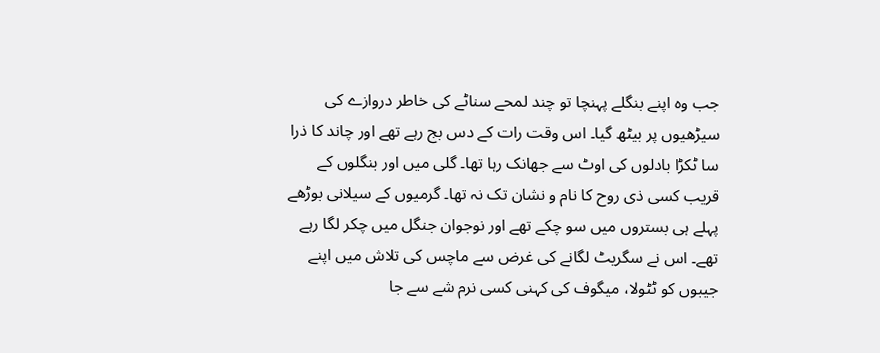جب وہ اپنے بنگلے پہنچا تو چند لمحے سناٹے کی خاطر دروازے کی سیڑھیوں پر بیٹھ گیا۔ اس وقت رات کے دس بج رہے تھے اور چاند کا ذرا سا ٹکڑا بادلوں کی اوٹ سے جھانک رہا تھا۔ گلی میں اور بنگلوں کے قریب کسی ذی روح کا نام و نشان تک نہ تھا۔ گرمیوں کے سیلانی بوڑھے پہلے ہی بستروں میں سو چکے تھے اور نوجوان جنگل میں چکر لگا رہے تھے۔ اس نے سگریٹ لگانے کی غرض سے ماچس کی تلاش میں اپنے جیبوں کو ٹٹولا، میگوف کی کہنی کسی نرم شے سے جا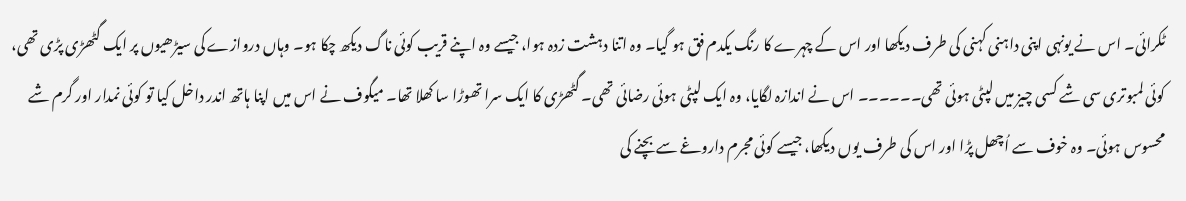ٹکرائی۔ اس نے یونہی اپنی داہنی کہنی کی طرف دیکھا اور اس کے چہرے کا رنگ یکدم فق ہو گیا۔ وہ اتنا دہشت زدہ ہوا، جیسے وہ اپنے قریب کوئی ناگ دیکھ چکا ہو۔ وہاں دروازے کی سیڑھیوں پر ایک گٹھڑی پڑی تھی، کوئی لمبوتری سی شے کسی چیز میں لپٹی ہوئی تھی۔۔۔۔۔۔ اس نے اندازہ لگایا، وہ ایک لپٹی ہوئی رضائی تھی۔ گٹھڑی کا ایک سرا تھوڑا سا کھلا تھا۔ میگوف نے اس میں اپنا ہاتھ اندر داخل کیا تو کوئی نمدار اور گرم شے محسوس ہوئی۔ وہ خوف سے اُچھل پڑا اور اس کی طرف یوں دیکھا، جیسے کوئی مجرم داروغے سے بچنے کی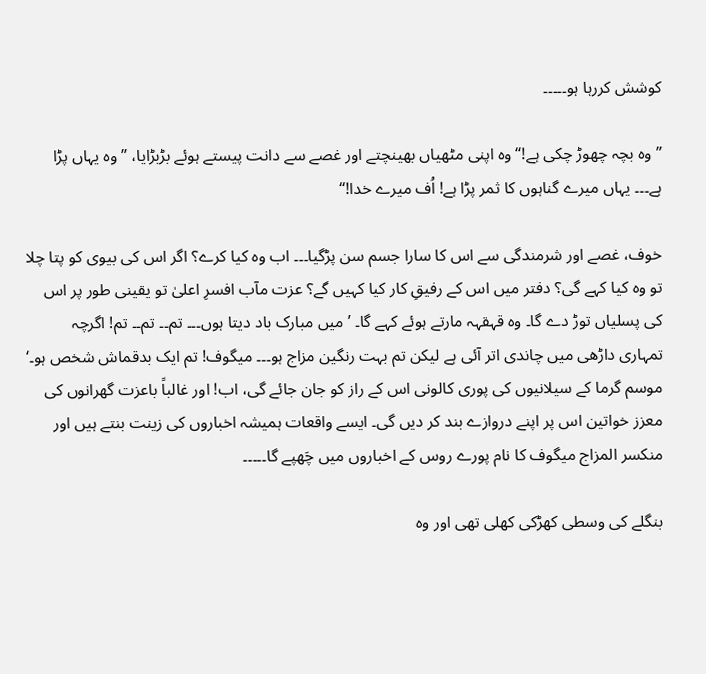کوشش کررہا ہو۔۔۔۔۔

”وہ بچہ چھوڑ چکی ہے!“ وہ اپنی مٹھیاں بھینچتے اور غصے سے دانت پیستے ہوئے بڑبڑایا، ”وہ یہاں پڑا ہے۔۔۔ یہاں میرے گناہوں کا ثمر پڑا ہے! اُف میرے خدا!“

خوف، غصے اور شرمندگی سے اس کا سارا جسم سن پڑگیا۔۔۔ اب وہ کیا کرے؟ اگر اس کی بیوی کو پتا چلا تو وہ کیا کہے گی؟ دفتر میں اس کے رفیقِ کار کیا کہیں گے؟ عزت مآب افسرِ اعلیٰ تو یقینی طور پر اس کی پسلیاں توڑ دے گا۔ وہ قہقہہ مارتے ہوئے کہے گا۔ ’میں مبارک باد دیتا ہوں۔۔۔ تم۔۔ تم۔۔ تم! اگرچہ تمہاری داڑھی میں چاندی اتر آئی ہے لیکن تم بہت رنگین مزاج ہو۔۔۔ میگوف! تم ایک بدقماش شخص ہو۔‘ موسم گرما کے سیلانیوں کی پوری کالونی اس کے راز کو جان جائے گی، اب! اور غالباً باعزت گھرانوں کی معزز خواتین اس پر اپنے دروازے بند کر دیں گی۔ ایسے واقعات ہمیشہ اخباروں کی زینت بنتے ہیں اور منکسر المزاج میگوف کا نام پورے روس کے اخباروں میں چَھپے گا۔۔۔۔۔

بنگلے کی وسطی کھڑکی کھلی تھی اور وہ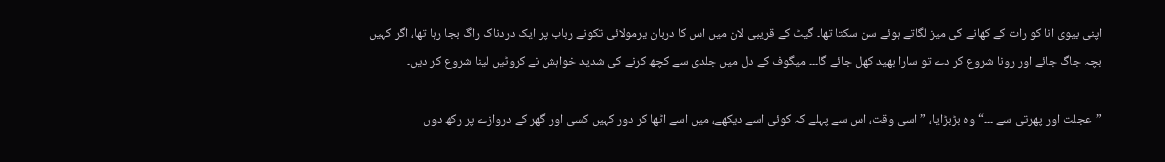اپنی بیوی انا کو رات کے کھانے کی میز لگاتے ہوئے سن سکتا تھا۔ گیٹ کے قریبی لان میں اس کا دربان یرمولائی تکونے رباب پر ایک دردناک راگ بجا رہا تھا، اگر کہیں بچہ جاگ جائے اور رونا شروع کر دے تو سارا بھید کھل جائے گا۔۔۔ میگوف کے دل میں جلدی سے کچھ کرنے کی شدید خواہش نے کروٹیں لینا شروع کر دیں۔

”عجلت اور پھرتی سے ۔۔۔“ وہ بڑبڑایا، ”اسی وقت، اس سے پہلے کہ کوئی اسے دیکھے، میں اسے اٹھا کر دور کہیں کسی اور گھر کے دروازے پر رکھ دوں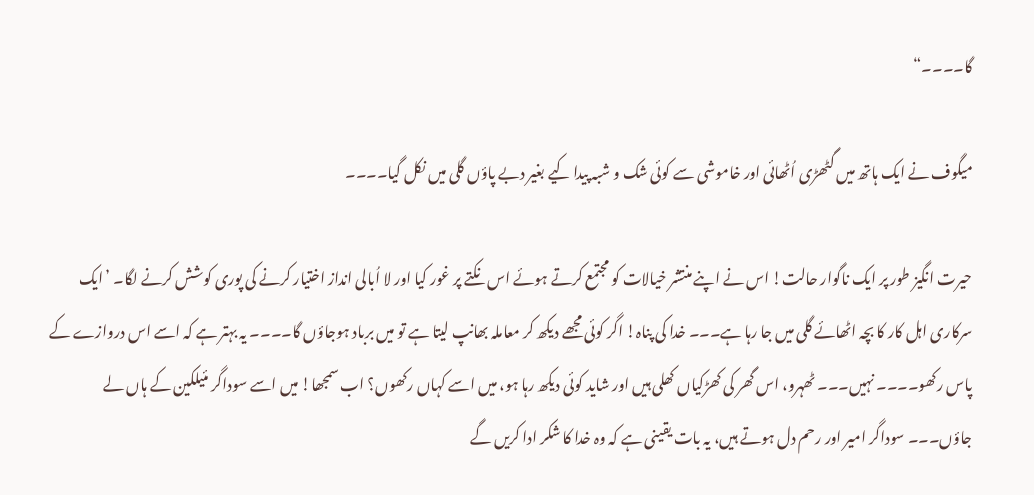گا۔۔۔۔“

میگوف نے ایک ہاتھ میں گٹھڑی اُٹھائی اور خاموشی سے کوئی شک و شبہ پیدا کیے بغیر دبے پاؤں گلی میں نکل گیا۔۔۔۔

حیرت انگیز طور پر ایک ناگوار حالت! اس نے اپنے منتشر خیالات کو مجتمع کرتے ہوئے اس نکتے پر غور کیا اور لا اُبالی انداز اختیار کرنے کی پوری کوشش کرنے لگا۔ ’ایک سرکاری اہل کار کا بچہ اٹھائے گلی میں جا رہا ہے۔۔۔ خدا کی پناہ! اگر کوئی مجھے دیکھ کر معاملہ بھانپ لیتا ہے تو میں برباد ہوجاؤں گا۔۔۔۔ یہ بہتر ہے کہ اسے اس دروازے کے پاس رکھو۔۔۔۔ نہیں۔۔۔ ٹھہرو، اس گھر کی کھڑکیاں کھلی ہیں اور شاید کوئی دیکھ رہا ہو، میں اسے کہاں رکھوں؟ اب سمجھا! میں اسے سوداگر مئیلکین کے ہاں لے جاؤں۔۔۔ سوداگر امیر اور رحم دل ہوتے ہیں، یہ بات یقینی ہے کہ وہ خدا کا شکر ادا کریں گے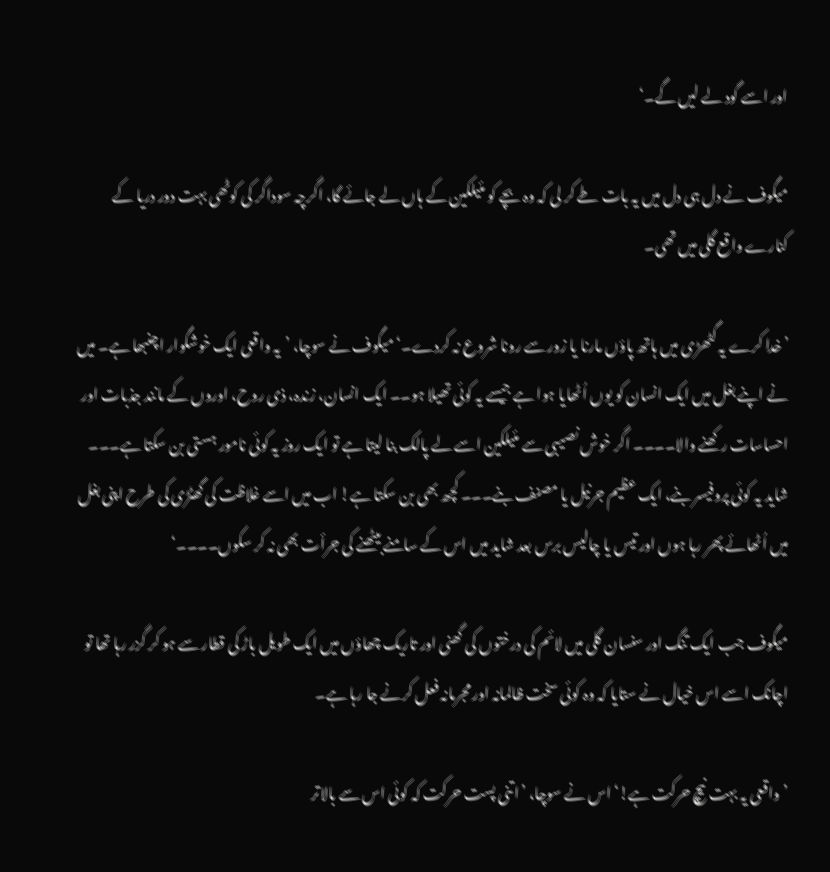اور اسے گود لے لیں گے۔‘

میگوف نے دل ہی دل میں یہ بات طے کر لی کہ وہ بچے کو مئیلکین کے ہاں لے جائے گا، اگرچہ سوداگر کی کوٹھی بہت دور دریا کے کنارے واقع گلی میں تھی۔

’خدا کرے یہ گٹھڑی میں ہاتھ پاؤں مارنا یا زور سے رونا شروع نہ کردے۔‘ میگوف نے سوچا، ’یہ واقعی ایک خوشگوار اچنبھا ہے۔ میں نے اپنے بغل میں ایک انسان کو یوں اُٹھایا ہوا ہے جیسے یہ کوئی تھیلا ہو۔۔ ایک انسان، زندہ، ذی روح، اوروں کے مانند جذبات اور احساسات رکھنے والا۔۔۔۔ اگر خوش نصیبی سے مئیلکین اسے لے پالک بنا لیتا ہے تو ایک روز یہ کوئی نامور ہستی بن سکتا ہے۔۔۔ شاید یہ کوئی پروفیسر بنے، ایک عظیم جرنیل یا مصنف بنے۔۔۔ کچھ بھی بن سکتا ہے! اب میں اسے غلاظت کی گھٹڑی کی طرح اپنی بغل میں اُٹھائے پھر رہا ہوں اور تیس یا چالیس برس بعد شاید میں اس کے سامنے بیٹھنے کی جرأت بھی نہ کر سکوں۔۔۔۔‘

میگوف جب ایک تنگ اور سنسان گلی میں لائم کی درختوں کی گھنی اور تاریک چھاؤں میں ایک طویل باڑ کی قطار سے ہو کر گزر رہا تھا تو اچانک اسے اس خیال نے ستایا کہ وہ کوئی سخت ظالمانہ اور مجرمانہ فعل کرنے جا رہا ہے۔

’واقعی یہ بہت نیچ حرکت ہے!‘ اس نے سوچا، ’اتنی پست حرکت کہ کوئی اس سے بالاتر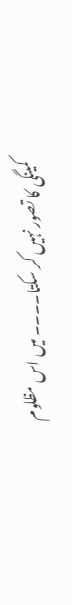کمینگی کا تصور نہیں کر سکتا۔۔۔۔ میں اس مظلوم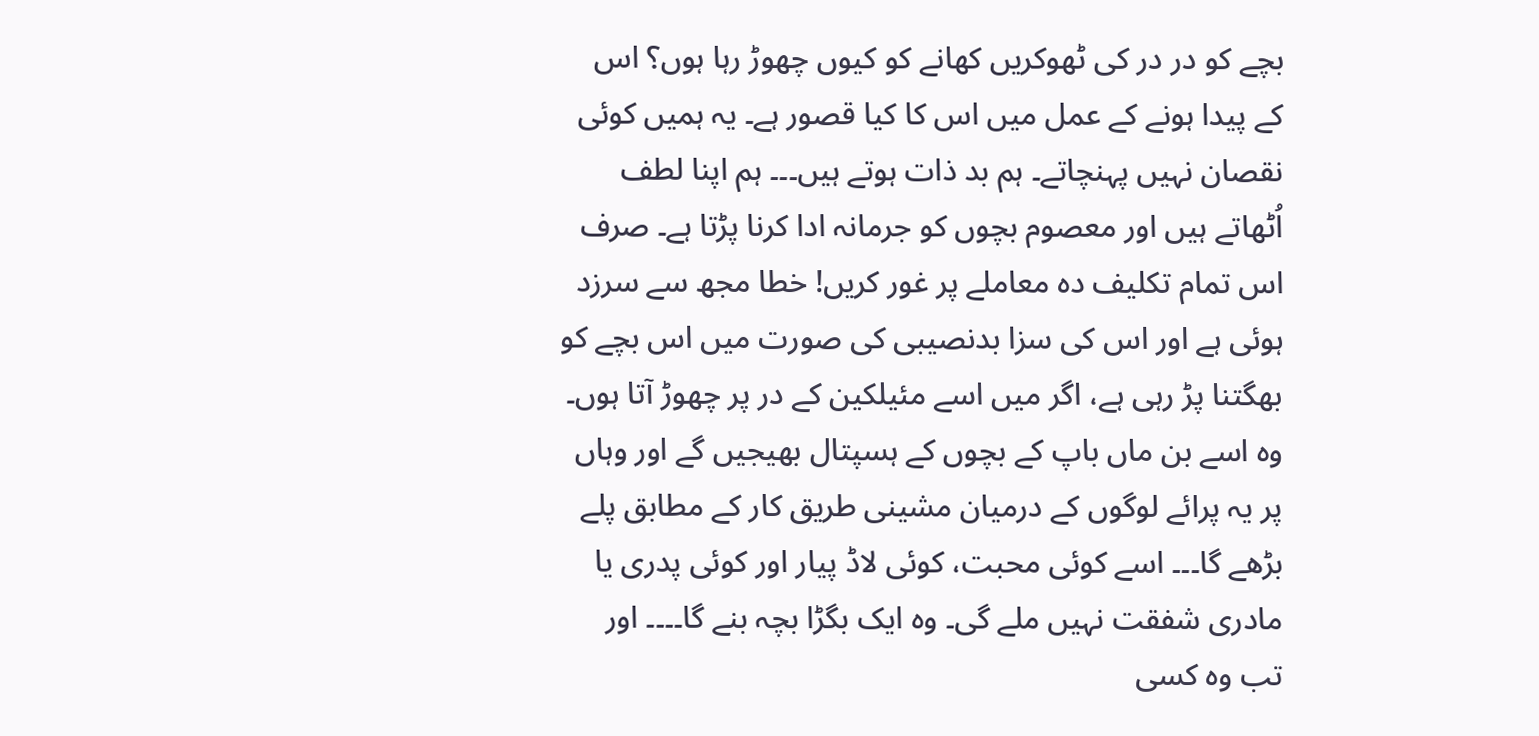بچے کو در در کی ٹھوکریں کھانے کو کیوں چھوڑ رہا ہوں؟ اس کے پیدا ہونے کے عمل میں اس کا کیا قصور ہے۔ یہ ہمیں کوئی نقصان نہیں پہنچاتے۔ ہم بد ذات ہوتے ہیں۔۔۔ ہم اپنا لطف اُٹھاتے ہیں اور معصوم بچوں کو جرمانہ ادا کرنا پڑتا ہے۔ صرف اس تمام تکلیف دہ معاملے پر غور کریں! خطا مجھ سے سرزد ہوئی ہے اور اس کی سزا بدنصیبی کی صورت میں اس بچے کو بھگتنا پڑ رہی ہے، اگر میں اسے مئیلکین کے در پر چھوڑ آتا ہوں۔ وہ اسے بن ماں باپ کے بچوں کے ہسپتال بھیجیں گے اور وہاں پر یہ پرائے لوگوں کے درمیان مشینی طریق کار کے مطابق پلے بڑھے گا۔۔۔ اسے کوئی محبت، کوئی لاڈ پیار اور کوئی پدری یا مادری شفقت نہیں ملے گی۔ وہ ایک بگڑا بچہ بنے گا۔۔۔۔ اور تب وہ کسی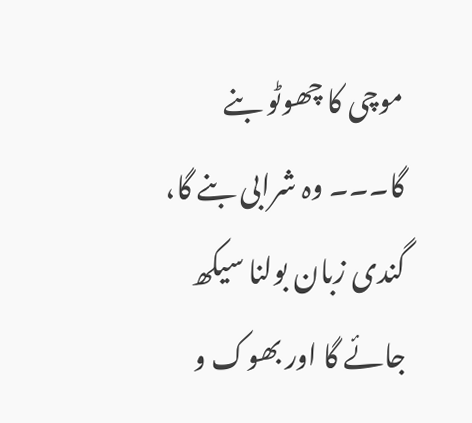موچی کا چھوٹو بنے گا۔۔۔ وہ شرابی بنے گا، گندی زبان بولنا سیکھ جائے گا اور بھوک و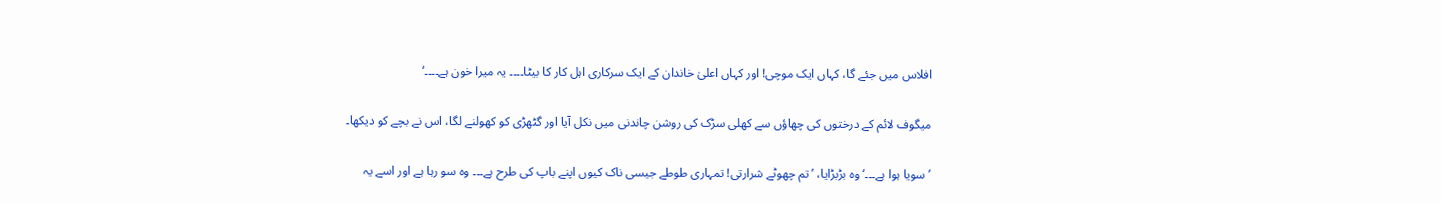افلاس میں جئے گا، کہاں ایک موچی! اور کہاں اعلیٰ خاندان کے ایک سرکاری اہل کار کا بیٹا۔۔۔۔ یہ میرا خون ہے۔۔۔۔‘

میگوف لائم کے درختوں کی چھاؤں سے کھلی سڑک کی روشن چاندنی میں نکل آیا اور گٹھڑی کو کھولنے لگا، اس نے بچے کو دیکھا۔

’سویا ہوا ہے۔۔۔‘ وہ بڑبڑایا، ’تم چھوٹے شرارتی! تمہاری طوطے جیسی ناک کیوں اپنے باپ کی طرح ہے۔۔۔ وہ سو رہا ہے اور اسے یہ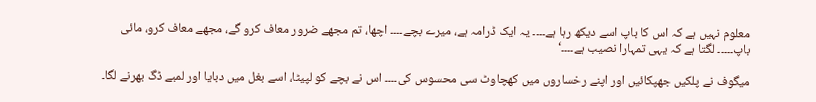معلوم نہیں ہے کہ اس کا باپ اسے دیکھ رہا ہے۔۔۔۔ یہ ایک ڈرامہ ہے، میرے بچے۔۔۔۔ اچھا، تم مجھے ضرور معاف کرو گے، مجھے معاف کرو، مائی باپ۔۔۔۔۔ لگتا ہے کہ یہی تمہارا نصیب ہے۔۔۔۔‘

میگوف نے پلکیں جھپکائیں اور اپنے رخساروں میں کھچاوٹ سی محسوس کی۔۔۔۔ اس نے بچے کو لپیٹا، اسے بغل میں دبایا اور لمبے ڈگ بھرنے لگا۔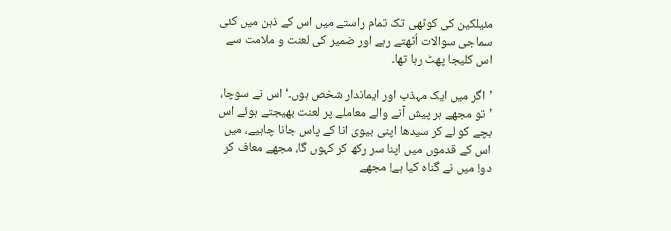مئیلکین کی کوٹھی تک تمام راستے میں اس کے ذہن میں کئی سماجی سوالات اُٹھتے رہے اور ضمیر کی لعنت و ملامت سے اس کلیجا پھٹ رہا تھا۔

’اگر میں ایک مہذب اور ایماندار شخص ہوں۔‘ اس نے سوچا، ’تو مجھے ہر پیش آنے والے معاملے پر لعنت بھیجتے ہوئے اس بچے کو لے کر سیدھا اپنی بیوی انا کے پاس جانا چاہیے، میں اس کے قدموں میں اپنا سر رکھ کر کہوں گا، مجھے معاف کر دو! میں نے گناہ کیا ہے! مجھے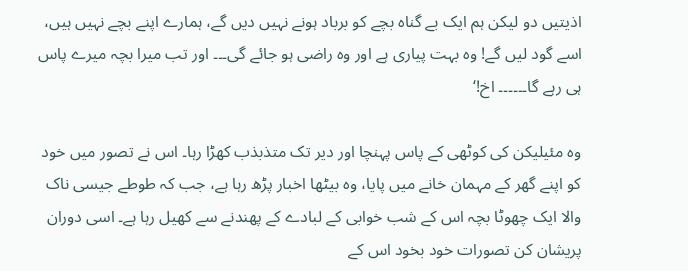اذیتیں دو لیکن ہم ایک بے گناہ بچے کو برباد ہونے نہیں دیں گے، ہمارے اپنے بچے نہیں ہیں، اسے گود لیں گے! وہ بہت پیاری ہے اور وہ راضی ہو جائے گی۔۔۔ اور تب میرا بچہ میرے پاس ہی رہے گا۔۔۔۔۔۔ اخ!‘

وہ مئیلیکن کی کوٹھی کے پاس پہنچا اور دیر تک متذبذب کھڑا رہا۔ اس نے تصور میں خود کو اپنے گھر کے مہمان خانے میں پایا، وہ بیٹھا اخبار پڑھ رہا ہے، جب کہ طوطے جیسی ناک والا ایک چھوٹا بچہ اس کے شب خوابی کے لبادے کے پھندنے سے کھیل رہا ہے۔ اسی دوران پریشان کن تصورات خود بخود اس کے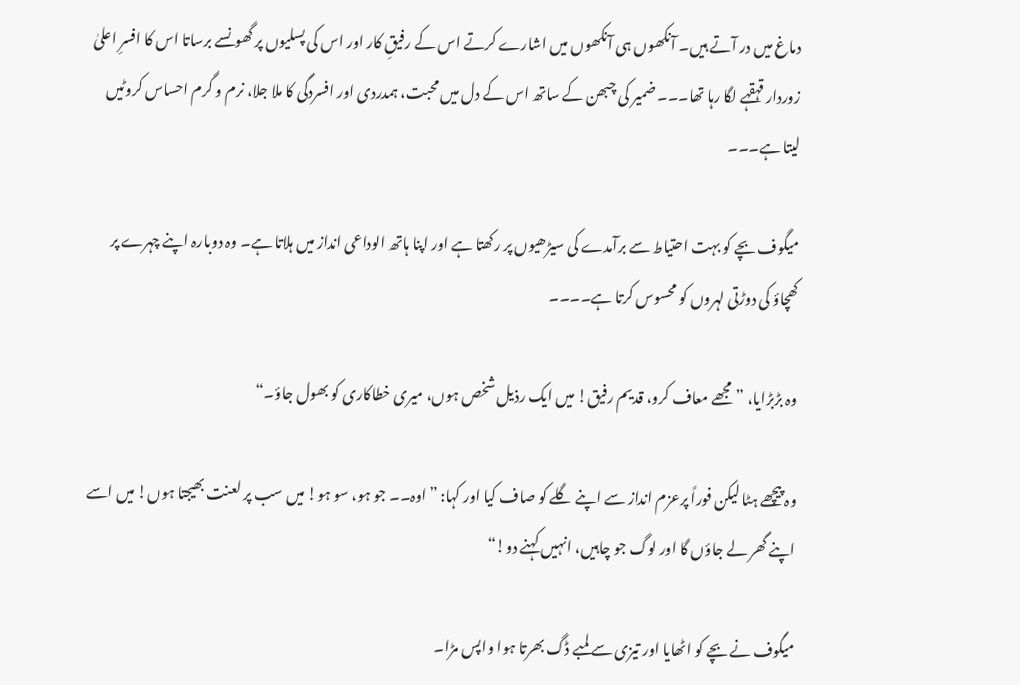دماغ میں در آتے ہیں۔ آنکھوں ہی آنکھوں میں اشارے کرتے اس کے رفیقِ کار اور اس کی پسلیوں پر گھونسے برساتا اس کا افسرِ اعلیٰ زوردار قہقہے لگا رہا تھا۔۔۔ ضمیر کی چبھن کے ساتھ اس کے دل میں محبت، ہمدردی اور افسردگی کا ملا جلا، نرم و گرم احساس کروٹیں لیتا ہے۔۔۔

میگوف بچے کو بہت احتیاط سے برآمدے کی سیڑھیوں پر رکھتا ہے اور اپنا ہاتھ الوداعی انداز میں ہلاتا ہے۔ وہ دوبارہ اپنے چہرے پر کھچاؤ کی دوڑتی لہروں کو محسوس کرتا ہے۔۔۔۔

وہ بڑبڑایا، ”مجھے معاف کرو، قدیم رفیق! میں ایک رذیل شخص ہوں، میری خطاکاری کو بھول جاؤ۔“

وہ پیچھے ہٹا لیکن فوراً پرعزم انداز سے اپنے گلے کو صاف کیا اور کہا: ”اوہ۔۔ جو ہو، سو ہو! میں سب پر لعنت بھیجتا ہوں! میں اسے اپنے گھر لے جاؤں گا اور لوگ جو چاہیں، انہیں کہنے دو!“

میگوف نے بچے کو اٹھایا اور تیزی سے لمبے ڈگ بھرتا ہوا واپس مڑا۔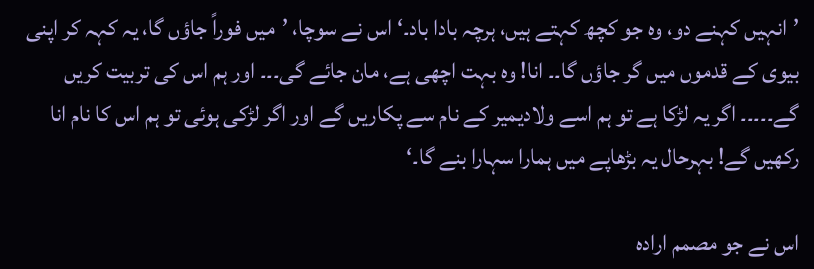’انہیں کہنے دو، وہ جو کچھ کہتے ہیں، ہرچہ بادا باد۔‘ اس نے سوچا، ’میں فوراً جاؤں گا، یہ کہہ کر اپنی بیوی کے قدموں میں گر جاؤں گا۔۔ انا! وہ بہت اچھی ہے، مان جائے گی۔۔۔ اور ہم اس کی تربیت کریں گے۔۔۔۔۔ اگر یہ لڑکا ہے تو ہم اسے ولادیمیر کے نام سے پکاریں گے اور اگر لڑکی ہوئی تو ہم اس کا نام انا رکھیں گے! بہرحال یہ بڑھاپے میں ہمارا سہارا بنے گا۔‘

اس نے جو مصمم ارادہ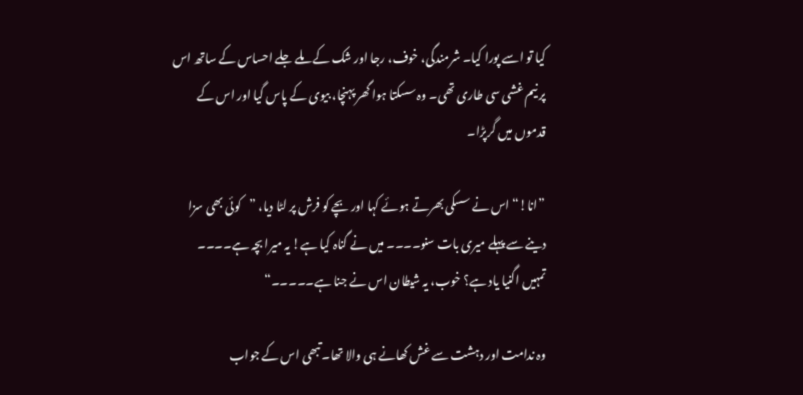کیا تو اسے پورا کیا۔ شرمندگی، خوف، رجا اور شک کے ملے جلے احساس کے ساتھ اس پر نیم غشی سی طاری تھی۔ وہ سسکتا ہوا گھر پہنچا، بیوی کے پاس گیا اور اس کے قدموں میں گرپڑا۔

”انا!“ اس نے سسکی بھرتے ہوئے کہا اور بچے کو فرش پر لٹا دیا، ”کوئی بھی سزا دینے سے پہلے میری بات سنو۔۔۔۔ میں نے گناہ کیا ہے! یہ میرا بچہ ہے۔۔۔۔ تمہیں اگنیا یاد ہے؟ خوب، یہ شیطان اس نے جنا ہے۔۔۔۔۔“

وہ ندامت اور دہشت سے غش کھانے ہی والا تھا۔ تبھی اس کے جواب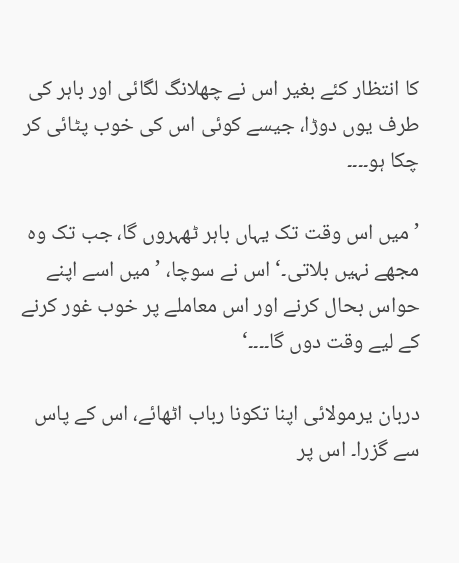کا انتظار کئے بغیر اس نے چھلانگ لگائی اور باہر کی طرف یوں دوڑا، جیسے کوئی اس کی خوب پٹائی کر چکا ہو۔۔۔۔

’میں اس وقت تک یہاں باہر ٹھہروں گا، جب تک وہ مجھے نہیں بلاتی۔‘ اس نے سوچا، ’میں اسے اپنے حواس بحال کرنے اور اس معاملے پر خوب غور کرنے کے لیے وقت دوں گا۔۔۔۔‘

دربان یرمولائی اپنا تکونا رباب اٹھائے، اس کے پاس سے گزرا۔ اس پر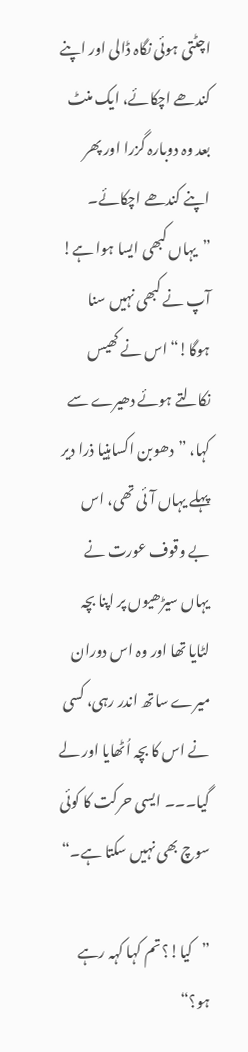اچٹتی ہوئی نگاہ ڈالی اور اپنے کندھے اچکائے، ایک منٹ بعد وہ دوبارہ گزرا اور پھر اپنے کندھے اچکائے۔ ”یہاں کبھی ایسا ہوا ہے! آپ نے کبھی نہیں سنا ہوگا!“ اس نے کھیس نکالتے ہوئے دھیرے سے کہا، ”دھوبن اکساہنیا ذرا دیر پہلے یہاں آئی تھی، اس بے وقوف عورت نے یہاں سیڑھیوں پر اپنا بچہ لٹایا تھا اور وہ اس دوران میرے ساتھ اندر رہی، کسی نے اس کا بچہ اُٹھایا اور لے گیا۔۔۔ ایسی حرکت کا کوئی سوچ بھی نہیں سکتا ہے۔“

”کیا!؟ تم کہا کہہ رہے ہو؟“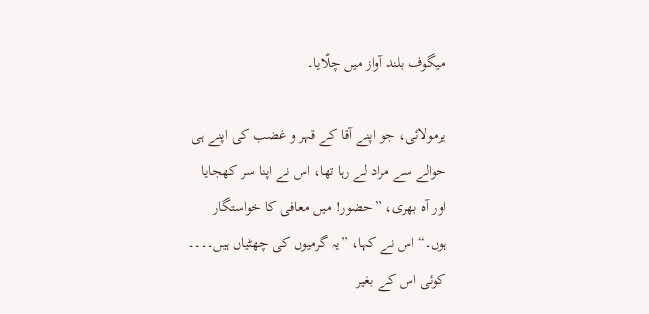میگوف بلند آواز میں چلّایا۔

یرمولائی، جو اپنے آقا کے قہر و غضب کی اپنے ہی حوالے سے مراد لے رہا تھا، اس نے اپنا سر کھجایا اور آہ بھری، ”حضور! میں معافی کا خواستگار ہوں۔“ اس نے کہا، ”یہ گرمیوں کی چھٹیاں ہیں۔۔۔۔ کوئی اس کے بغیر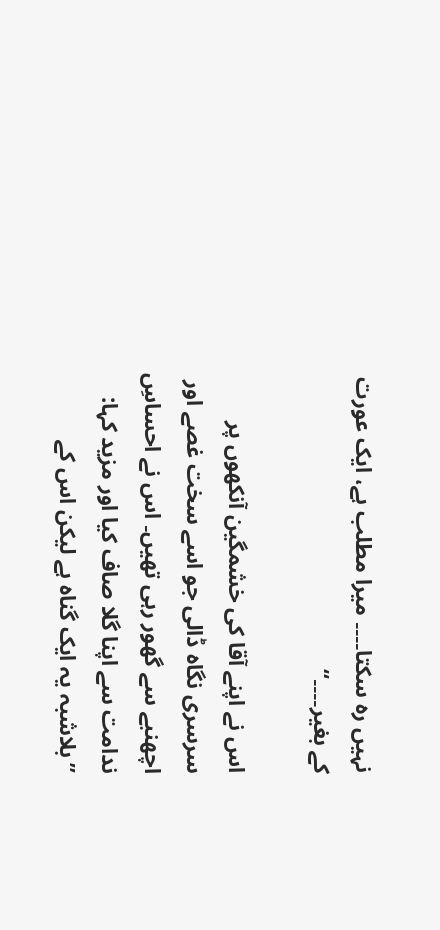نہیں رہ سکتا۔۔۔۔ میرا مطلب ہے، ایک عورت کے بغیر۔۔۔۔“

اس نے اپنے آقا کی خشمگین آنکھوں پر سرسری نگاہ ڈالی جو اسے سخت غصے اور اچھنبے سے گھور رہی تھیں۔ اس نے احساسِ ندامت سے اپنا گلا صاف کیا اور مزید کہا: ”بلاشبہ یہ ایک گناہ ہے لیکن اس کے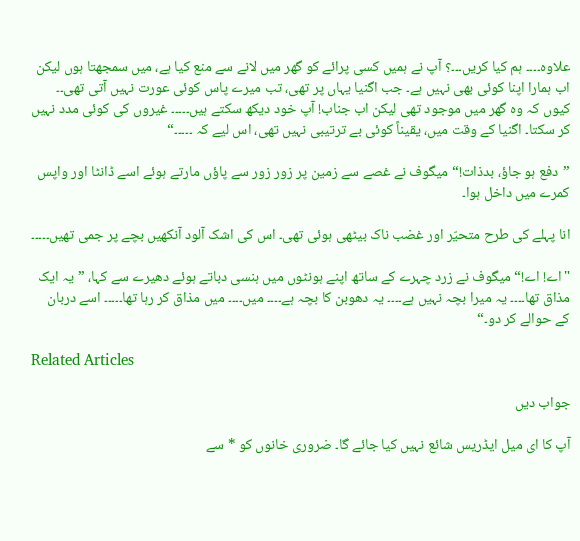علاوہ۔۔۔۔ ہم کیا کریں۔۔۔؟ آپ نے ہمیں کسی پرائے کو گھر میں لانے سے منع کیا ہے، میں سمجھتا ہوں لیکن اب ہمارا اپنا کوئی بھی نہیں ہے۔ جب اگنیا یہاں پر تھی، تب میرے پاس کوئی عورت نہیں آتی تھی۔۔ کیوں کہ وہ گھر میں موجود تھی لیکن اب جناب! آپ خود دیکھ سکتے ہیں۔۔۔۔۔ غیروں کی کوئی مدد نہیں کر سکتا۔ اگنیا کے وقت میں، یقیناً کوئی بے ترتیبی نہیں تھی، اس لیے کہ ۔۔۔۔۔“

”دفع ہو جاؤ، بدذات!“ میگوف نے غصے سے زمین پر زور زور سے پاؤں مارتے ہوئے اسے ڈانٹا اور واپس کمرے میں داخل ہوا۔

انا پہلے کی طرح متحیّر اور غضب ناک بیٹھی ہوئی تھی۔ اس کی اشک آلود آنکھیں بچے پر جمی تھیں۔۔۔۔۔

"اے! اے!“ میگوف نے زرد چہرے کے ساتھ اپنے ہونٹوں میں ہنسی دباتے ہوئے دھیرے سے کہا، ”یہ ایک مذاق تھا۔۔۔۔ یہ میرا بچہ نہیں ہے۔۔۔۔ یہ دھوبن کا بچہ ہے۔۔۔۔ میں۔۔۔۔ میں مذاق کر رہا تھا۔۔۔۔۔ اسے دربان کے حوالے کر دو۔“

Related Articles

جواب دیں

آپ کا ای میل ایڈریس شائع نہیں کیا جائے گا۔ ضروری خانوں کو * سے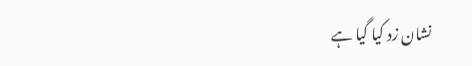نشان زد کیا گیا ہے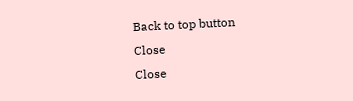Back to top button
Close
Close